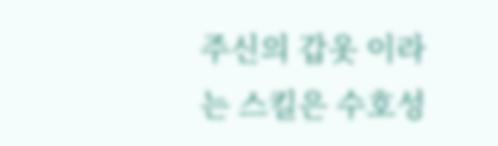주신의 갑옷 이라는 스킬은 수호성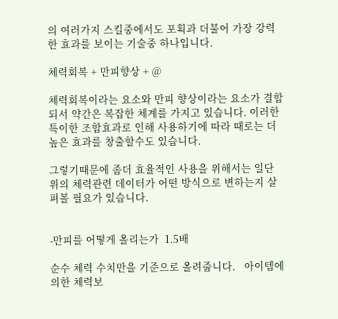의 여러가지 스킬중에서도 포획과 더불어 가장 강력한 효과를 보이는 기술중 하나입니다.

체력회복 + 만피향상 + @

체력회복이라는 요소와 만피 향상이라는 요소가 결합되서 약간은 복잡한 체계를 가지고 있습니다. 이러한 특이한 조합효과로 인해 사용하기에 따라 때로는 더 높은 효과를 창출할수도 있습니다.

그렇기때문에 좀더 효율적인 사용을 위해서는 일단 위의 체력관련 데이터가 어떤 방식으로 변하는지 살펴볼 필요가 있습니다.


-만피를 어떻게 올리는가  1.5배

순수 체력 수치만을 기준으로 올려줍니다.   아이템에 의한 체력보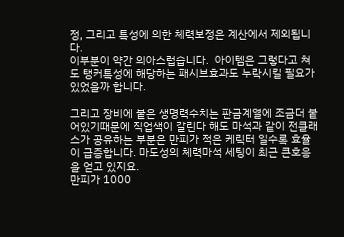정, 그리고 특성에 의한 체력보정은 계산에서 제외됩니다.
이부분이 약간 의아스럽습니다.  아이템은 그렇다고 쳐도 탱커특성에 해당하는 패시브효과도 누락시킬 필요가 있었을까 합니다.

그리고 장비에 붙은 생명력수치는 판금계열에 조금더 붙어있기때문에 직업색이 갈린다 해도 마석과 같이 전클래스가 공유하는 부분은 만피가 적은 케릭터 일수록 효율이 급증합니다. 마도성의 체력마석 세팅이 최근 큰호응을 얻고 있지요.
만피가 1000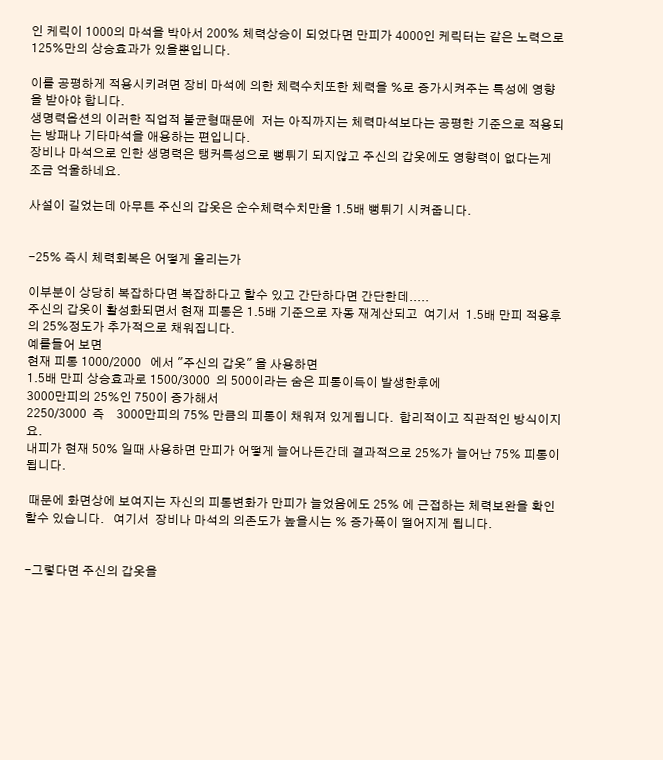인 케릭이 1000의 마석을 박아서 200% 체력상승이 되었다면 만피가 4000인 케릭터는 같은 노력으로 125%만의 상승효과가 있을뿐입니다.

이를 공평하게 적용시키려면 장비 마석에 의한 체력수치또한 체력을 %로 증가시켜주는 특성에 영향을 받아야 합니다.
생명력옵션의 이러한 직업적 불균형때문에  저는 아직까지는 체력마석보다는 공평한 기준으로 적용되는 방패나 기타마석을 애용하는 편입니다.
장비나 마석으로 인한 생명력은 탱커특성으로 뻥튀기 되지않고 주신의 갑옷에도 영향력이 없다는게 조금 억울하네요.

사설이 길었는데 아무튼 주신의 갑옷은 순수체력수치만을 1.5배 뻥튀기 시켜줍니다.


-25% 즉시 체력회복은 어떻게 올리는가

이부분이 상당히 복잡하다면 복잡하다고 할수 있고 간단하다면 간단한데.....
주신의 갑옷이 활성화되면서 현재 피통은 1.5배 기준으로 자동 재계산되고  여기서  1.5배 만피 적용후의 25%정도가 추가적으로 채워집니다.
예를들어 보면
현재 피통 1000/2000   에서 "주신의 갑옷" 을 사용하면
1.5배 만피 상승효과로 1500/3000  의 500이라는 숨은 피통이득이 발생한후에
3000만피의 25%인 750이 증가해서
2250/3000  즉    3000만피의 75% 만큼의 피통이 채워져 있게됩니다.  합리적이고 직관적인 방식이지요.
내피가 현재 50% 일때 사용하면 만피가 어떻게 늘어나든간데 결과적으로 25%가 늘어난 75% 피통이 됩니다.

 때문에 화면상에 보여지는 자신의 피통변화가 만피가 늘었음에도 25% 에 근접하는 체력보완을 확인할수 있습니다.   여기서  장비나 마석의 의존도가 높을시는 % 증가폭이 떨어지게 됩니다.


-그렇다면 주신의 갑옷을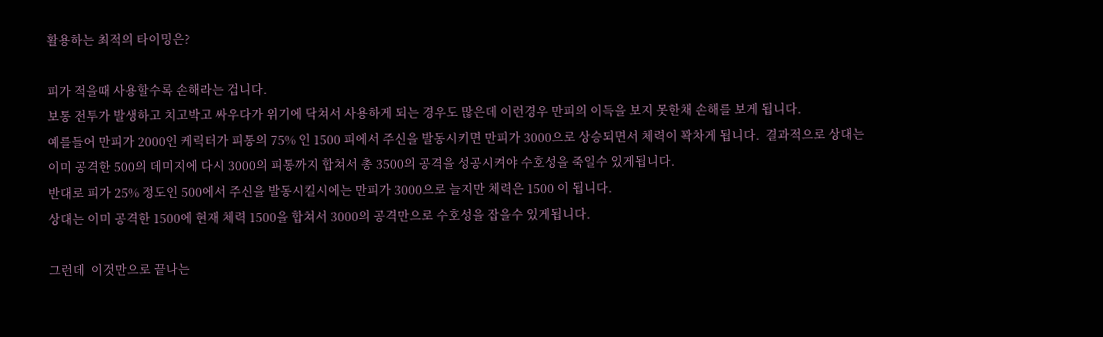활용하는 최적의 타이밍은?

피가 적을때 사용할수록 손해라는 겁니다.
보통 전투가 발생하고 치고박고 싸우다가 위기에 닥쳐서 사용하게 되는 경우도 많은데 이런경우 만피의 이득을 보지 못한채 손해를 보게 됩니다.
예를들어 만피가 2000인 케릭터가 피통의 75% 인 1500 피에서 주신을 발동시키면 만피가 3000으로 상승되면서 체력이 꽉차게 됩니다.  결과적으로 상대는 이미 공격한 500의 데미지에 다시 3000의 피통까지 합쳐서 총 3500의 공격을 성공시켜야 수호성을 죽일수 있게됩니다.
반대로 피가 25% 정도인 500에서 주신을 발동시킬시에는 만피가 3000으로 늘지만 체력은 1500 이 됩니다.
상대는 이미 공격한 1500에 현재 체력 1500을 합쳐서 3000의 공격만으로 수호성을 잡을수 있게됩니다.

그런데  이것만으로 끝나는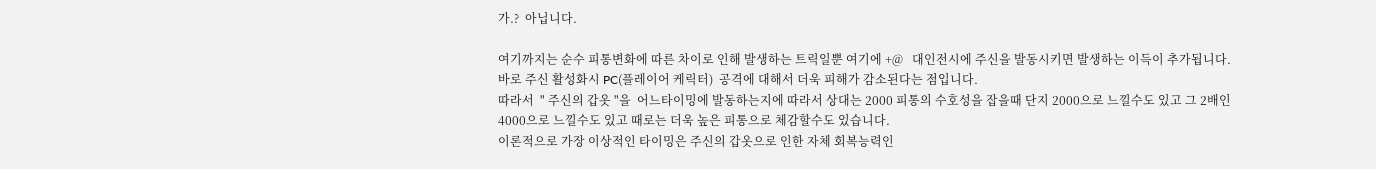가.?  아닙니다.

여기까지는 순수 피통변화에 따른 차이로 인해 발생하는 트릭일뿐 여기에 +@   대인전시에 주신을 발동시키면 발생하는 이득이 추가됩니다.  바로 주신 활성화시 PC(플레이어 케릭터)  공격에 대해서 더욱 피해가 감소된다는 점입니다.
따라서  " 주신의 갑옷 "을  어느타이밍에 발동하는지에 따라서 상대는 2000 피통의 수호성을 잡을때 단지 2000으로 느낄수도 있고 그 2배인 4000으로 느낄수도 있고 때로는 더욱 높은 피통으로 체감할수도 있습니다.
이론적으로 가장 이상적인 타이밍은 주신의 갑옷으로 인한 자체 회복능력인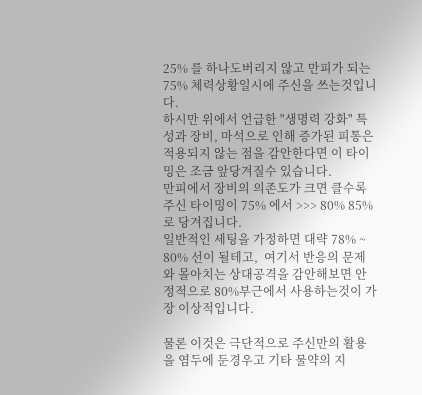25% 를 하나도버리지 않고 만피가 되는 75% 체력상황일시에 주신을 쓰는것입니다.
하시만 위에서 언급한 "생명력 강화" 특성과 장비, 마석으로 인해 증가된 피통은 적용되지 않는 점을 감안한다면 이 타이밍은 조금 앞당겨질수 있습니다.
만피에서 장비의 의존도가 크면 클수록 주신 타이밍이 75% 에서 >>> 80% 85%  로 당겨집니다.
일반적인 세팅을 가정하면 대략 78% ~ 80% 선이 될테고,  여기서 반응의 문제와 몰아치는 상대공격을 감안해보면 안정적으로 80%부근에서 사용하는것이 가장 이상적입니다.

물론 이것은 극단적으로 주신만의 활용을 염두에 둔경우고 기타 물약의 지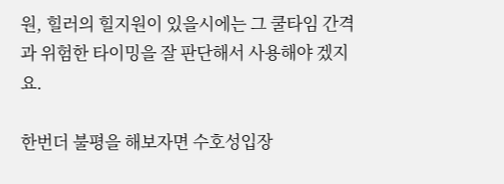원, 힐러의 힐지원이 있을시에는 그 쿨타임 간격과 위험한 타이밍을 잘 판단해서 사용해야 겠지요.

한번더 불평을 해보자면 수호성입장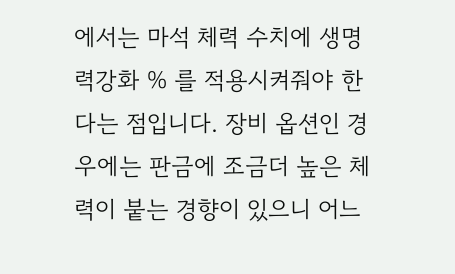에서는 마석 체력 수치에 생명력강화 % 를 적용시켜줘야 한다는 점입니다. 장비 옵션인 경우에는 판금에 조금더 높은 체력이 붙는 경향이 있으니 어느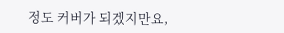정도 커버가 되겠지만요,